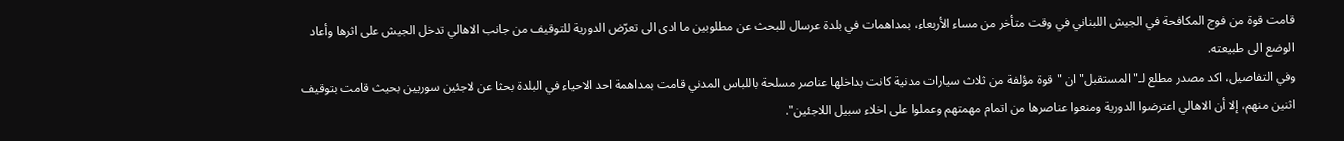قامت قوة من فوج المكافحة في الجيش اللبناني في وقت متأخر من مساء الأربعاء، بمداهمات في بلدة عرسال للبحث عن مطلوبين ما ادى الى تعرّض الدورية للتوقيف من جانب الاهالي تدخل الجيش على اثرها وأعاد الوضع الى طبيعته.
وفي التفاصيل، اكد مصدر مطلع لـ"المستقبل" ان "قوة مؤلفة من ثلاث سيارات مدنية كانت بداخلها عناصر مسلحة باللباس المدني قامت بمداهمة احد الاحياء في البلدة بحثا عن لاجئين سوريين بحيث قامت بتوقيف اثنين منهم، إلا أن الاهالي اعترضوا الدورية ومنعوا عناصرها من اتمام مهمتهم وعملوا على اخلاء سبيل اللاجئين".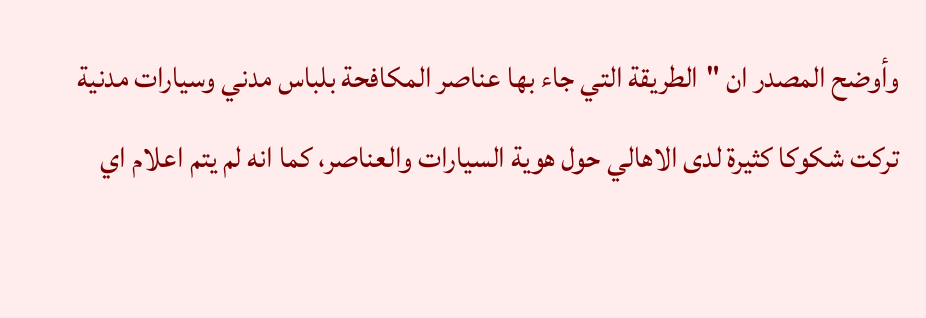وأوضح المصدر ان "الطريقة التي جاء بها عناصر المكافحة بلباس مدني وسيارات مدنية تركت شكوكا كثيرة لدى الاهالي حول هوية السيارات والعناصر، كما انه لم يتم اعلام اي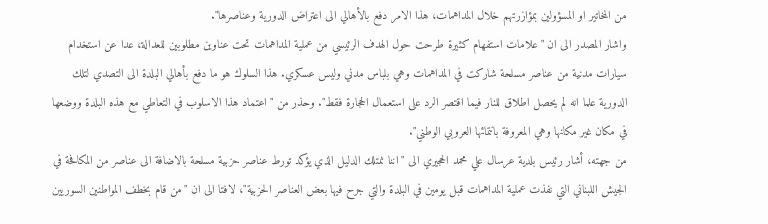من المخاتير او المسؤولين بمؤازرتهم خلال المداهمات، هذا الامر دفع بالأهالي الى اعتراض الدورية وعناصرها".
واشار المصدر الى ان "علامات استفهام كثيرة طرحت حول الهدف الرئيسي من عملية المداهمات تحت عناوين مطلوبين للعدالة، عدا عن استخدام سيارات مدنية من عناصر مسلحة شاركت في المداهمات وهي بلباس مدني وليس عسكري. هذا السلوك هو ما دفع بأهالي البلدة الى التصدي لتلك الدورية علما انه لم يحصل اطلاق للنار فيما اقتصر الرد على استعمال الحجارة فقط". وحذر من "اعتماد هذا الاسلوب في التعاطي مع هذه البلدة ووضعها في مكان غير مكانها وهي المعروفة بانتمائها العروبي الوطني".
من جهته، أشار رئيس بلدية عرسال علي محمد الحجيري الى "اننا نمتلك الدليل الذي يؤكد تورط عناصر حزبية مسلحة بالاضافة الى عناصر من المكافحة في الجيش اللبناني التي نفذت عملية المداهمات قبل يومين في البلدة والتي جرح فيها بعض العناصر الحزبية"، لافتا الى ان "من قام بخطف المواطنين السوريين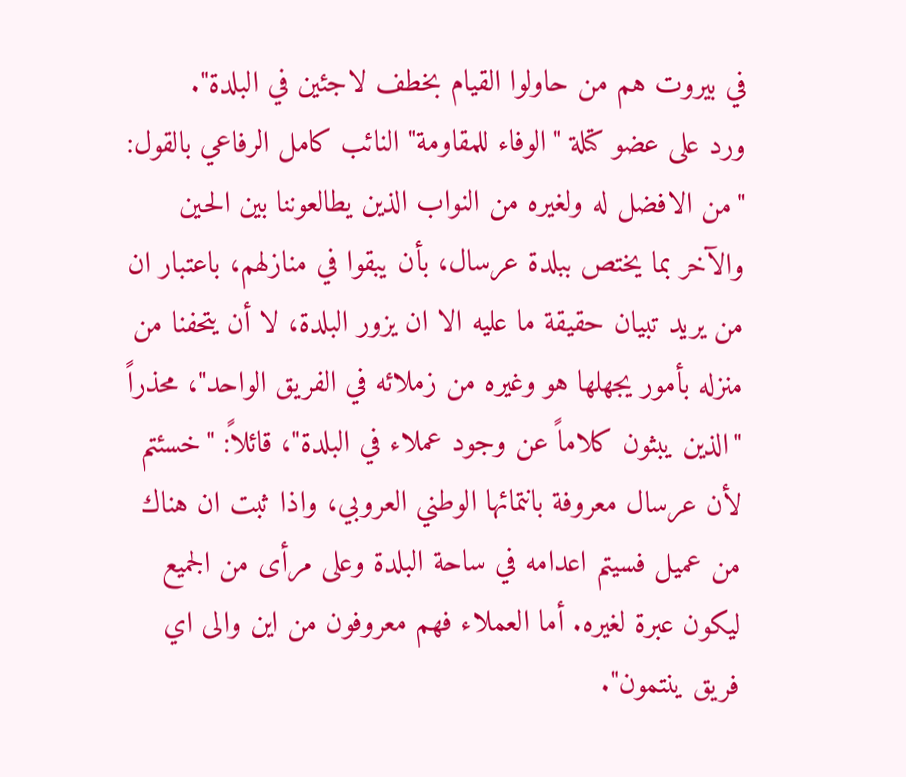في بيروت هم من حاولوا القيام بخطف لاجئين في البلدة".
ورد على عضو كتلة "الوفاء للمقاومة" النائب كامل الرفاعي بالقول: "من الافضل له ولغيره من النواب الذين يطالعوننا بين الحين والآخر بما يختص ببلدة عرسال، بأن يبقوا في منازلهم، باعتبار ان من يريد تبيان حقيقة ما عليه الا ان يزور البلدة، لا أن يتحفنا من منزله بأمور يجهلها هو وغيره من زملائه في الفريق الواحد"، محذراً "الذين يبثون كلاماً عن وجود عملاء في البلدة"، قائلاً: "خسئتم لأن عرسال معروفة بانتمائها الوطني العروبي، واذا ثبت ان هناك من عميل فسيتم اعدامه في ساحة البلدة وعلى مرأى من الجميع ليكون عبرة لغيره. أما العملاء فهم معروفون من اين والى اي فريق ينتمون".